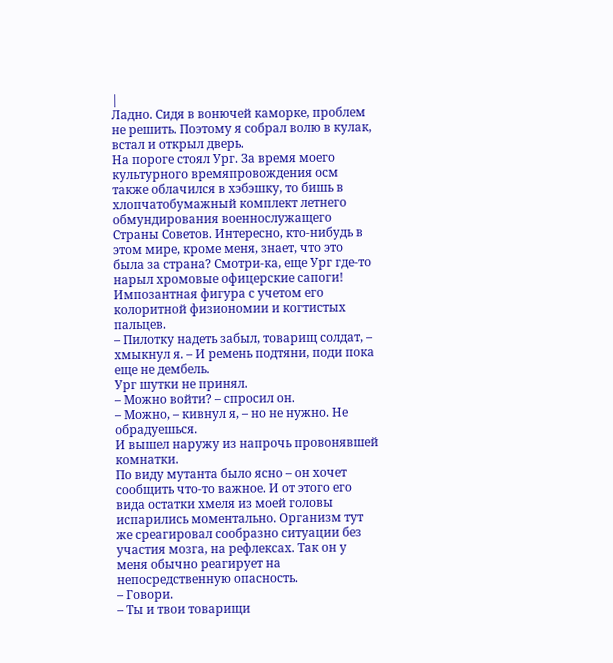|
Ладно. Сидя в вонючей каморке, проблем не решить. Поэтому я собрал волю в кулак, встал и открыл дверь.
На пороге стоял Ург. За время моего культурного времяпровождения осм также облачился в хэбэшку, то бишь в хлопчатобумажный комплект летнего обмундирования военнослужащего Страны Советов. Интересно, кто-нибудь в этом мире, кроме меня, знает, что это была за страна? Смотри-ка, еще Ург где-то нарыл хромовые офицерские сапоги! Импозантная фигура с учетом его колоритной физиономии и когтистых пальцев.
– Пилотку надеть забыл, товарищ солдат, – хмыкнул я. – И ремень подтяни, поди пока еще не дембель.
Ург шутки не принял.
– Можно войти? – спросил он.
– Можно, – кивнул я, – но не нужно. Не обрадуешься.
И вышел наружу из напрочь провонявшей комнатки.
По виду мутанта было ясно – он хочет сообщить что-то важное. И от этого его вида остатки хмеля из моей головы испарились моментально. Организм тут же среагировал сообразно ситуации без участия мозга, на рефлексах. Так он у меня обычно реагирует на непосредственную опасность.
– Говори.
– Ты и твои товарищи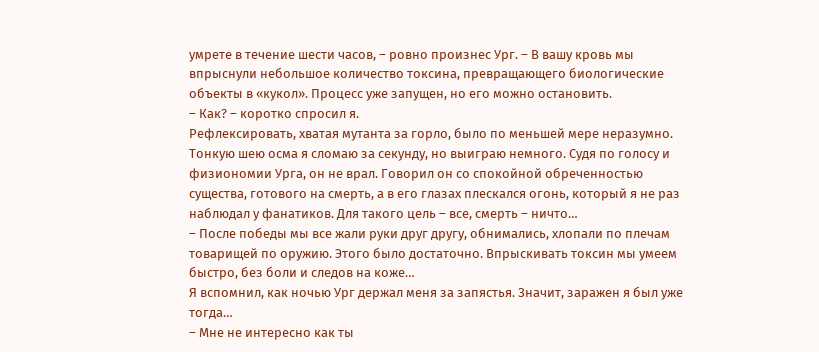умрете в течение шести часов, – ровно произнес Ург. – В вашу кровь мы впрыснули небольшое количество токсина, превращающего биологические объекты в «кукол». Процесс уже запущен, но его можно остановить.
– Как? – коротко спросил я.
Рефлексировать, хватая мутанта за горло, было по меньшей мере неразумно. Тонкую шею осма я сломаю за секунду, но выиграю немного. Судя по голосу и физиономии Урга, он не врал. Говорил он со спокойной обреченностью существа, готового на смерть, а в его глазах плескался огонь, который я не раз наблюдал у фанатиков. Для такого цель – все, смерть – ничто…
– После победы мы все жали руки друг другу, обнимались, хлопали по плечам товарищей по оружию. Этого было достаточно. Впрыскивать токсин мы умеем быстро, без боли и следов на коже…
Я вспомнил, как ночью Ург держал меня за запястья. Значит, заражен я был уже тогда…
– Мне не интересно как ты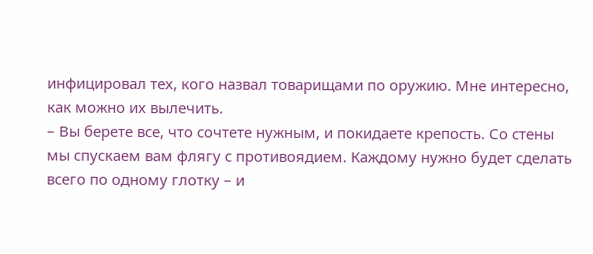инфицировал тех, кого назвал товарищами по оружию. Мне интересно, как можно их вылечить.
– Вы берете все, что сочтете нужным, и покидаете крепость. Со стены мы спускаем вам флягу с противоядием. Каждому нужно будет сделать всего по одному глотку – и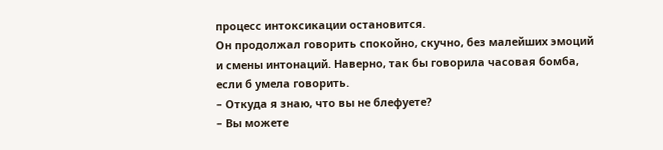процесс интоксикации остановится.
Он продолжал говорить спокойно, скучно, без малейших эмоций и смены интонаций. Наверно, так бы говорила часовая бомба, если б умела говорить.
– Откуда я знаю, что вы не блефуете?
– Вы можете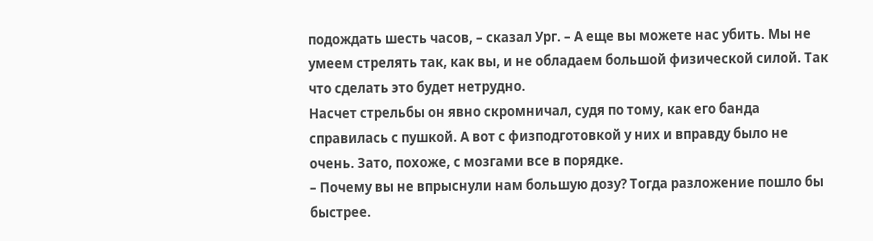подождать шесть часов, – сказал Ург. – А еще вы можете нас убить. Мы не умеем стрелять так, как вы, и не обладаем большой физической силой. Так что сделать это будет нетрудно.
Насчет стрельбы он явно скромничал, судя по тому, как его банда справилась с пушкой. А вот с физподготовкой у них и вправду было не очень. Зато, похоже, с мозгами все в порядке.
– Почему вы не впрыснули нам большую дозу? Тогда разложение пошло бы быстрее.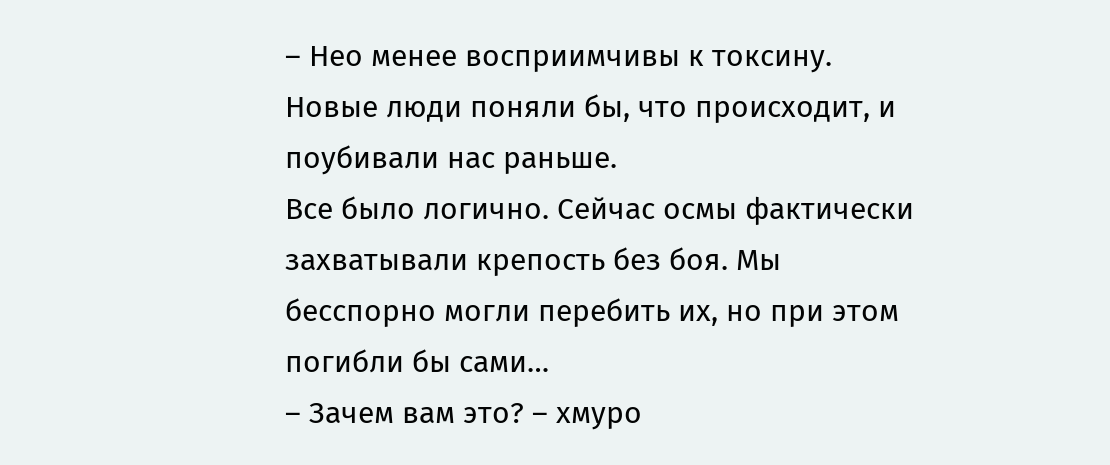– Нео менее восприимчивы к токсину. Новые люди поняли бы, что происходит, и поубивали нас раньше.
Все было логично. Сейчас осмы фактически захватывали крепость без боя. Мы бесспорно могли перебить их, но при этом погибли бы сами…
– Зачем вам это? – хмуро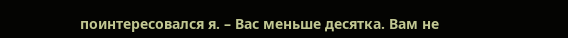поинтересовался я. – Вас меньше десятка. Вам не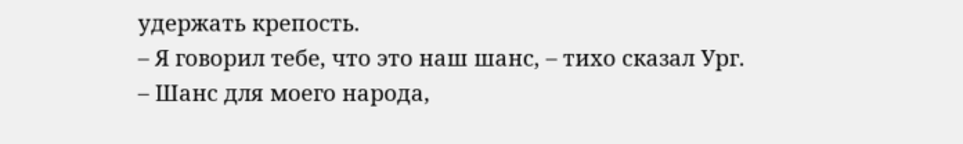удержать крепость.
– Я говорил тебе, что это наш шанс, – тихо сказал Ург. – Шанс для моего народа,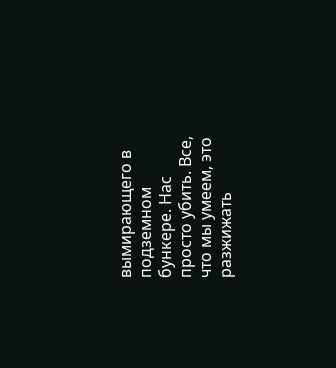вымирающего в подземном бункере. Нас просто убить. Все, что мы умеем, это разжижать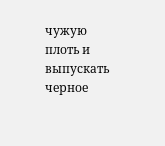чужую плоть и выпускать черное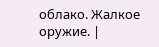облако. Жалкое оружие. |